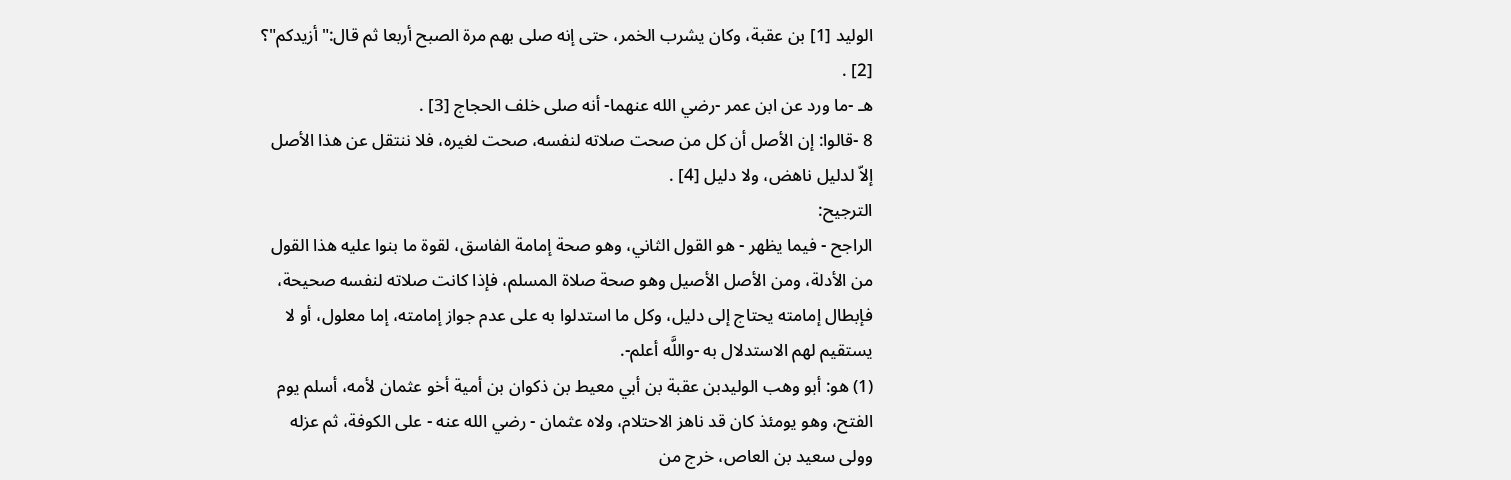الوليد [1] بن عقبة، وكان يشرب الخمر، حتى إنه صلى بهم مرة الصبح أربعا ثم قال:"أزيدكم"؟ [2] .
هـ -ما ورد عن ابن عمر -رضي الله عنهما- أنه صلى خلف الحجاج [3] .
8 -قالوا: إن الأصل أن كل من صحت صلاته لنفسه، صحت لغيره، فلا ننتقل عن هذا الأصل إلاّ لدليل ناهض، ولا دليل [4] .
الترجيح:
الراجح - فيما يظهر - هو القول الثاني، وهو صحة إمامة الفاسق، لقوة ما بنوا عليه هذا القول من الأدلة، ومن الأصل الأصيل وهو صحة صلاة المسلم، فإذا كانت صلاته لنفسه صحيحة، فإبطال إمامته يحتاج إلى دليل، وكل ما استدلوا به على عدم جواز إمامته، إما معلول، أو لا يستقيم لهم الاستدلال به -واللَّه أعلم-.
(1) هو: أبو وهب الوليدبن عقبة بن أبي معيط بن ذكوان بن أمية أخو عثمان لأمه، أسلم يوم الفتح، وهو يومئذ كان قد ناهز الاحتلام، ولاه عثمان - رضي الله عنه - على الكوفة، ثم عزله وولى سعيد بن العاص، خرج من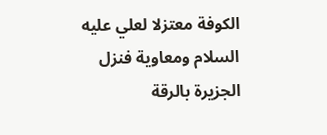الكوفة معتزلا لعلي عليه السلام ومعاوية فنزل الجزيرة بالرقة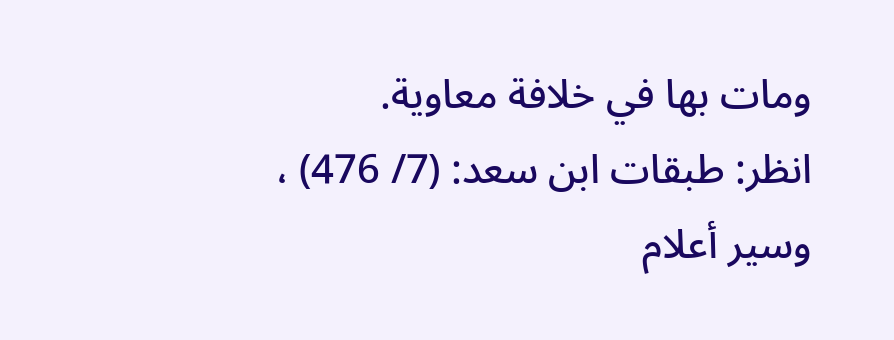ومات بها في خلافة معاوية.
انظر: طبقات ابن سعد: (7/ 476) ، وسير أعلام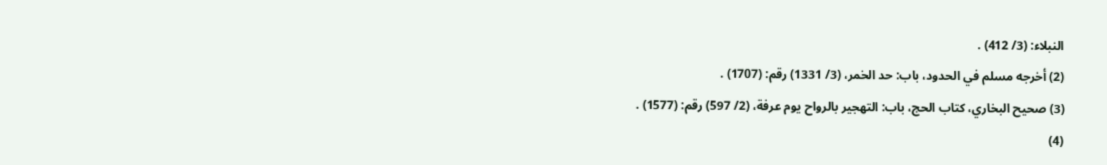النبلاء: (3/ 412) .
(2) أخرجه مسلم في الحدود، باب: حد الخمر، (3/ 1331) رقم: (1707) .
(3) صحيح البخاري، كتاب الحج، باب: التهجير بالرواح يوم عرفة، (2/ 597) رقم: (1577) .
(4)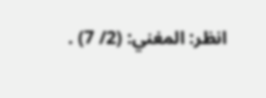انظر: المغني: (2/ 7) .